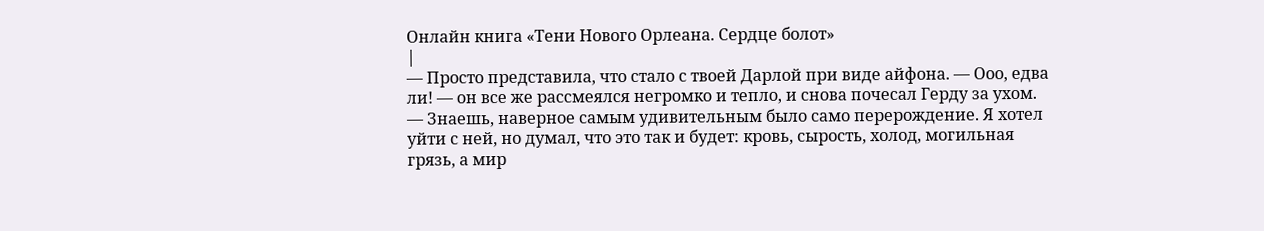Онлайн книга «Тени Нового Орлеана. Сердце болот»
|
— Просто представила, что стало с твоей Дарлой при виде айфона. — Ооо, едва ли! — он все же рассмеялся негромко и тепло, и снова почесал Герду за ухом. — Знаешь, наверное самым удивительным было само перерождение. Я хотел уйти с ней, но думал, что это так и будет: кровь, сырость, холод, могильная грязь, а мир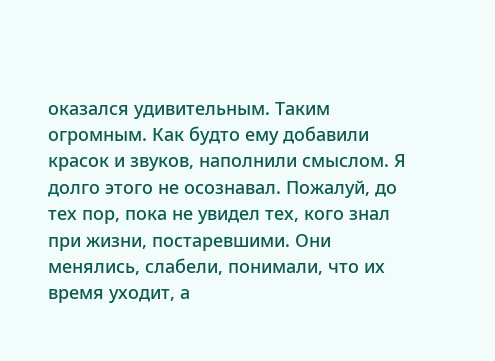оказался удивительным. Таким огромным. Как будто ему добавили красок и звуков, наполнили смыслом. Я долго этого не осознавал. Пожалуй, до тех пор, пока не увидел тех, кого знал при жизни, постаревшими. Они менялись, слабели, понимали, что их время уходит, а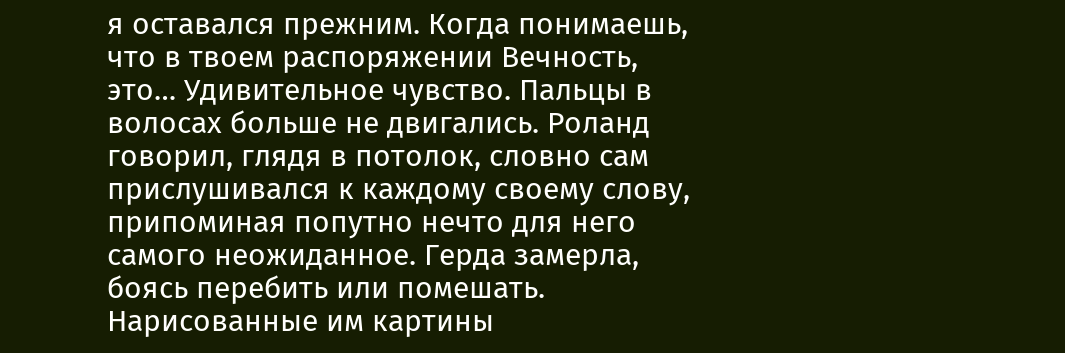я оставался прежним. Когда понимаешь, что в твоем распоряжении Вечность, это… Удивительное чувство. Пальцы в волосах больше не двигались. Роланд говорил, глядя в потолок, словно сам прислушивался к каждому своему слову, припоминая попутно нечто для него самого неожиданное. Герда замерла, боясь перебить или помешать. Нарисованные им картины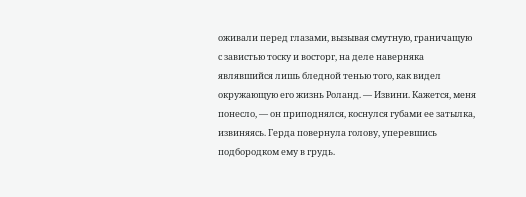оживали перед глазами, вызывая смутную, граничащую с завистью тоску и восторг, на деле наверняка являвшийся лишь бледной тенью того, как видел окружающую его жизнь Роланд. — Извини. Кажется, меня понесло, — он приподнялся, коснулся губами ее затылка, извиняясь. Герда повернула голову, уперевшись подбородком ему в грудь.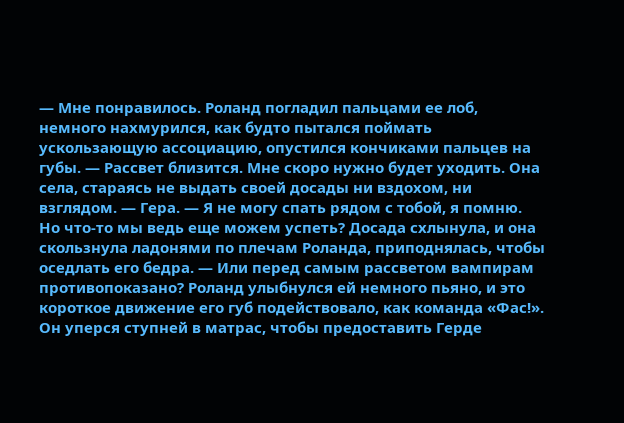— Мне понравилось. Роланд погладил пальцами ее лоб, немного нахмурился, как будто пытался поймать ускользающую ассоциацию, опустился кончиками пальцев на губы. — Рассвет близится. Мне скоро нужно будет уходить. Она села, стараясь не выдать своей досады ни вздохом, ни взглядом. — Гера. — Я не могу спать рядом с тобой, я помню. Но что-то мы ведь еще можем успеть? Досада схлынула, и она скользнула ладонями по плечам Роланда, приподнялась, чтобы оседлать его бедра. — Или перед самым рассветом вампирам противопоказано? Роланд улыбнулся ей немного пьяно, и это короткое движение его губ подействовало, как команда «Фас!». Он уперся ступней в матрас, чтобы предоставить Герде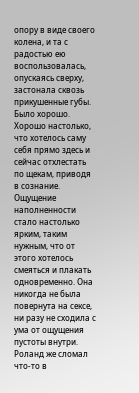опору в виде своего колена, и та с радостью ею воспользовалась, опускаясь сверху, застонала сквозь прикушенные губы. Было хорошо. Хорошо настолько, что хотелось саму себя прямо здесь и сейчас отхлестать по щекам, приводя в сознание. Ощущение наполненности стало настолько ярким, таким нужным, что от этого хотелось смеяться и плакать одновременно. Она никогда не была повернута на сексе, ни разу не сходила с ума от ощущения пустоты внутри. Роланд же сломал что-то в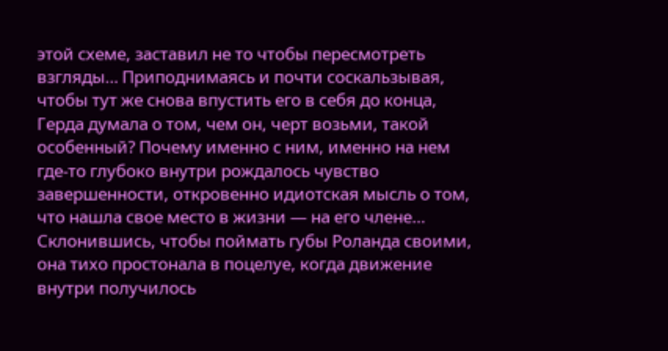этой схеме, заставил не то чтобы пересмотреть взгляды… Приподнимаясь и почти соскальзывая, чтобы тут же снова впустить его в себя до конца, Герда думала о том, чем он, черт возьми, такой особенный? Почему именно с ним, именно на нем где-то глубоко внутри рождалось чувство завершенности, откровенно идиотская мысль о том, что нашла свое место в жизни — на его члене… Склонившись, чтобы поймать губы Роланда своими, она тихо простонала в поцелуе, когда движение внутри получилось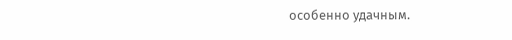особенно удачным.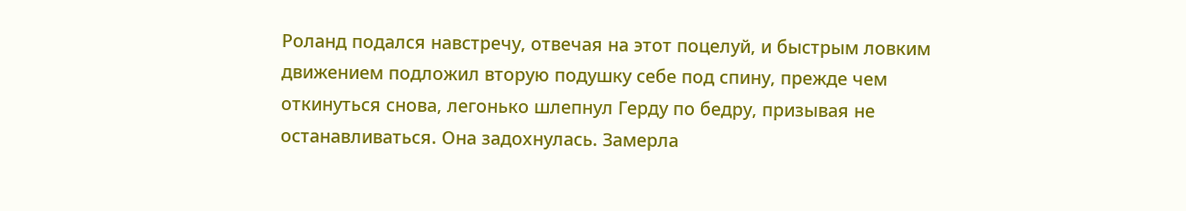Роланд подался навстречу, отвечая на этот поцелуй, и быстрым ловким движением подложил вторую подушку себе под спину, прежде чем откинуться снова, легонько шлепнул Герду по бедру, призывая не останавливаться. Она задохнулась. Замерла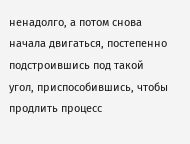ненадолго, а потом снова начала двигаться, постепенно подстроившись под такой угол, приспособившись, чтобы продлить процесс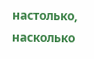настолько, насколько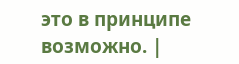это в принципе возможно. |